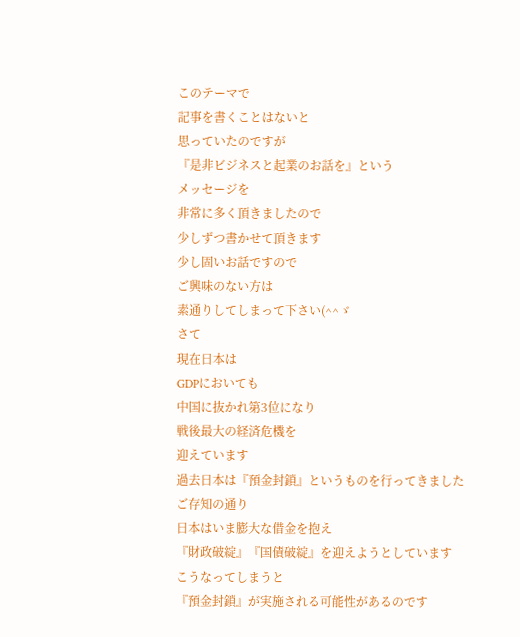このテーマで
記事を書くことはないと
思っていたのですが
『是非ビジネスと起業のお話を』という
メッセージを
非常に多く頂きましたので
少しずつ書かせて頂きます
少し固いお話ですので
ご興味のない方は
素通りしてしまって下さい(^^ゞ
さて
現在日本は
GDPにおいても
中国に抜かれ第3位になり
戦後最大の経済危機を
迎えています
過去日本は『預金封鎖』というものを行ってきました
ご存知の通り
日本はいま膨大な借金を抱え
『財政破綻』『国債破綻』を迎えようとしています
こうなってしまうと
『預金封鎖』が実施される可能性があるのです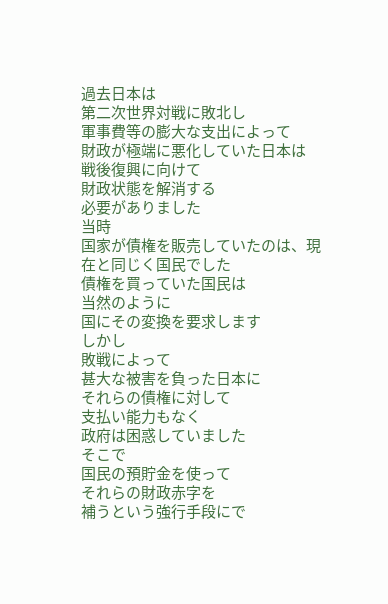過去日本は
第二次世界対戦に敗北し
軍事費等の膨大な支出によって
財政が極端に悪化していた日本は
戦後復興に向けて
財政状態を解消する
必要がありました
当時
国家が債権を販売していたのは、現在と同じく国民でした
債権を買っていた国民は
当然のように
国にその変換を要求します
しかし
敗戦によって
甚大な被害を負った日本に
それらの債権に対して
支払い能力もなく
政府は困惑していました
そこで
国民の預貯金を使って
それらの財政赤字を
補うという強行手段にで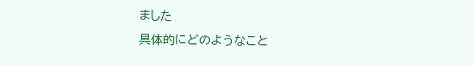ました
具体的にどのようなこと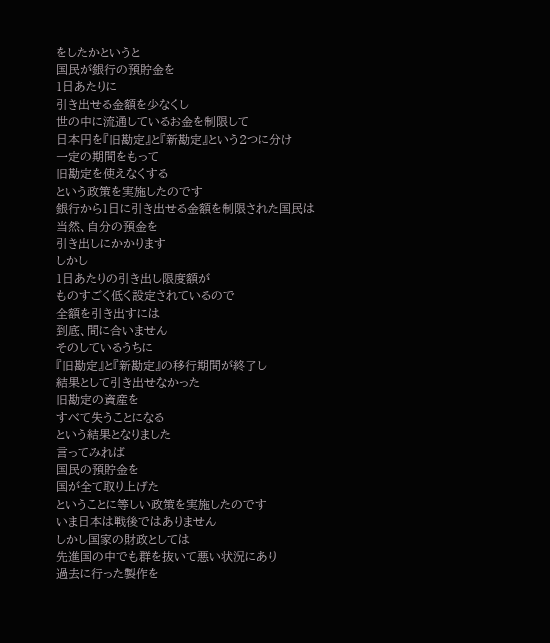をしたかというと
国民が銀行の預貯金を
1日あたりに
引き出せる金額を少なくし
世の中に流通しているお金を制限して
日本円を『旧勘定』と『新勘定』という2つに分け
一定の期間をもって
旧勘定を使えなくする
という政策を実施したのです
銀行から1日に引き出せる金額を制限された国民は
当然、自分の預金を
引き出しにかかります
しかし
1日あたりの引き出し限度額が
ものすごく低く設定されているので
全額を引き出すには
到底、間に合いません
そのしているうちに
『旧勘定』と『新勘定』の移行期間が終了し
結果として引き出せなかった
旧勘定の資産を
すべて失うことになる
という結果となりました
言ってみれば
国民の預貯金を
国が全て取り上げた
ということに等しい政策を実施したのです
いま日本は戦後ではありません
しかし国家の財政としては
先進国の中でも群を抜いて悪い状況にあり
過去に行った製作を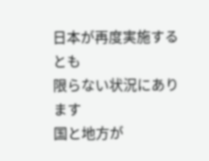日本が再度実施するとも
限らない状況にあります
国と地方が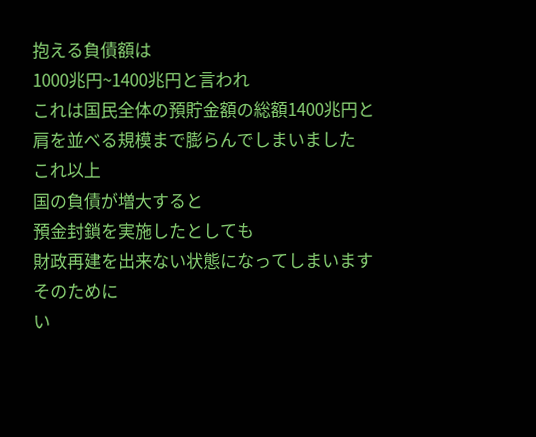抱える負債額は
1000兆円~1400兆円と言われ
これは国民全体の預貯金額の総額1400兆円と
肩を並べる規模まで膨らんでしまいました
これ以上
国の負債が増大すると
預金封鎖を実施したとしても
財政再建を出来ない状態になってしまいます
そのために
い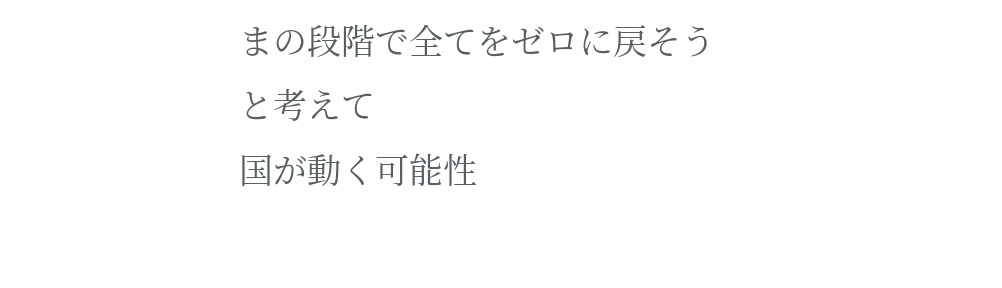まの段階で全てをゼロに戻そうと考えて
国が動く可能性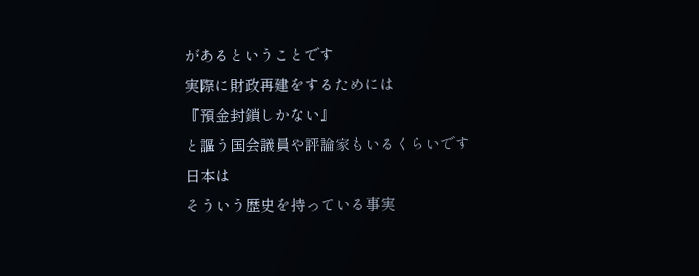があるということです
実際に財政再建をするためには
『預金封鎖しかない』
と謳う国会議員や評論家もいるくらいです
日本は
そういう歴史を持っている事実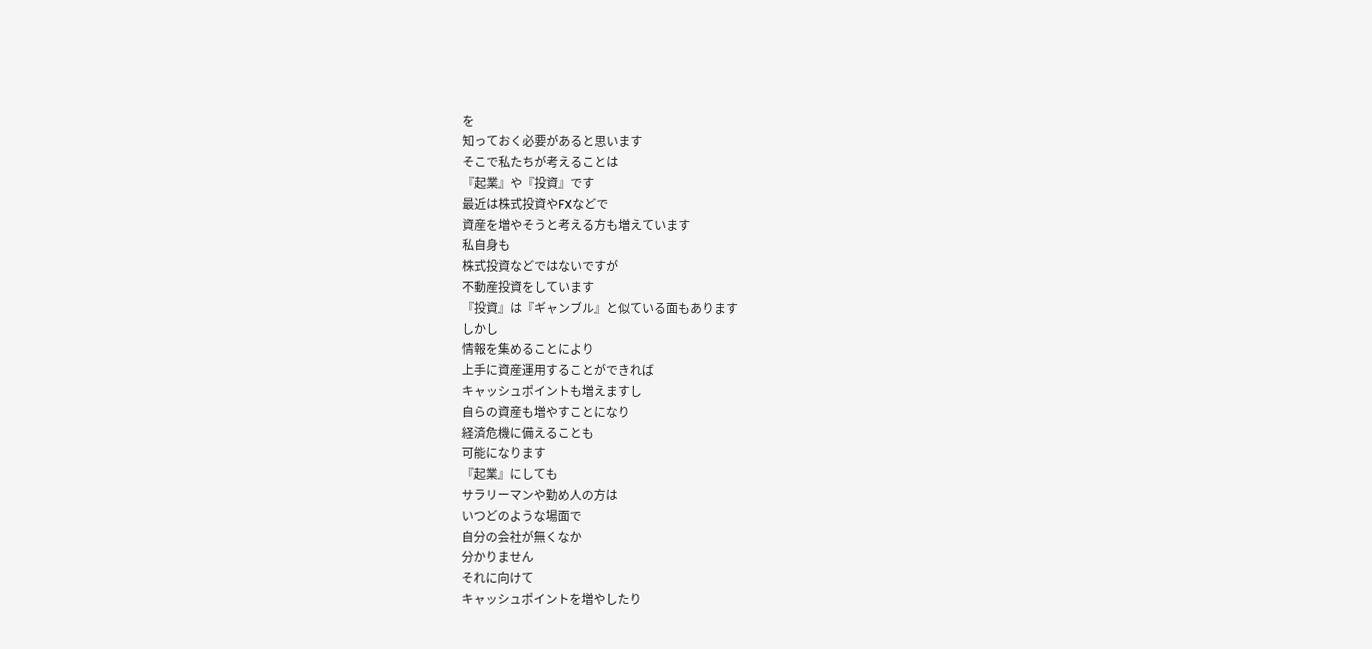を
知っておく必要があると思います
そこで私たちが考えることは
『起業』や『投資』です
最近は株式投資やFXなどで
資産を増やそうと考える方も増えています
私自身も
株式投資などではないですが
不動産投資をしています
『投資』は『ギャンブル』と似ている面もあります
しかし
情報を集めることにより
上手に資産運用することができれば
キャッシュポイントも増えますし
自らの資産も増やすことになり
経済危機に備えることも
可能になります
『起業』にしても
サラリーマンや勤め人の方は
いつどのような場面で
自分の会社が無くなか
分かりません
それに向けて
キャッシュポイントを増やしたり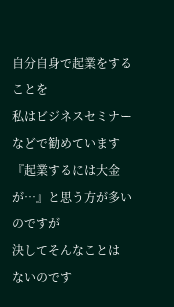自分自身で起業をすることを
私はビジネスセミナーなどで勧めています
『起業するには大金が…』と思う方が多いのですが
決してそんなことは
ないのです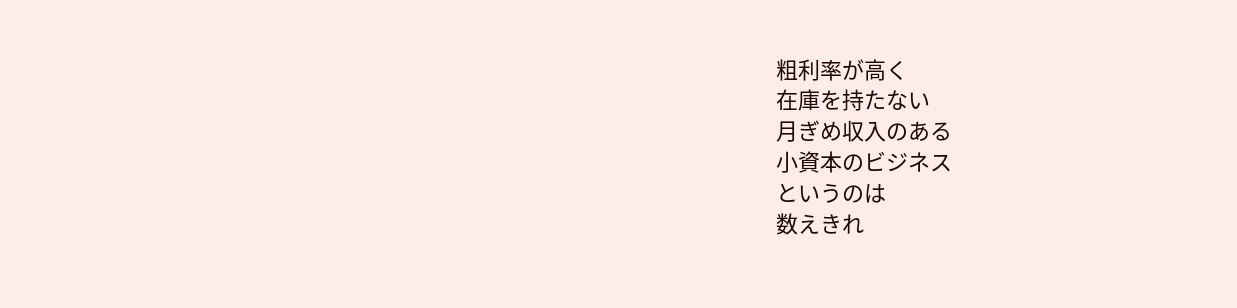粗利率が高く
在庫を持たない
月ぎめ収入のある
小資本のビジネス
というのは
数えきれ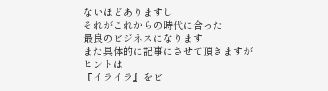ないほどありますし
それがこれからの時代に合った
最良のビジネスになります
また具体的に記事にさせて頂きますが
ヒントは
『イライラ』をビ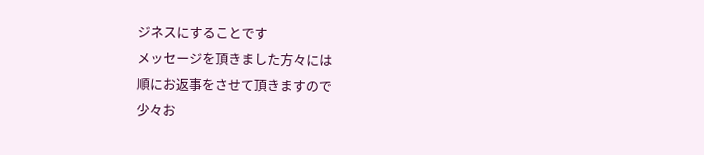ジネスにすることです
メッセージを頂きました方々には
順にお返事をさせて頂きますので
少々お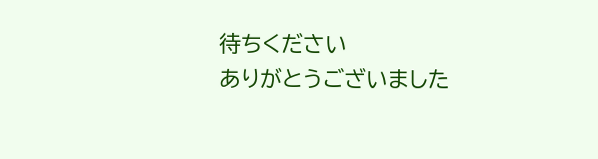待ちください
ありがとうございました